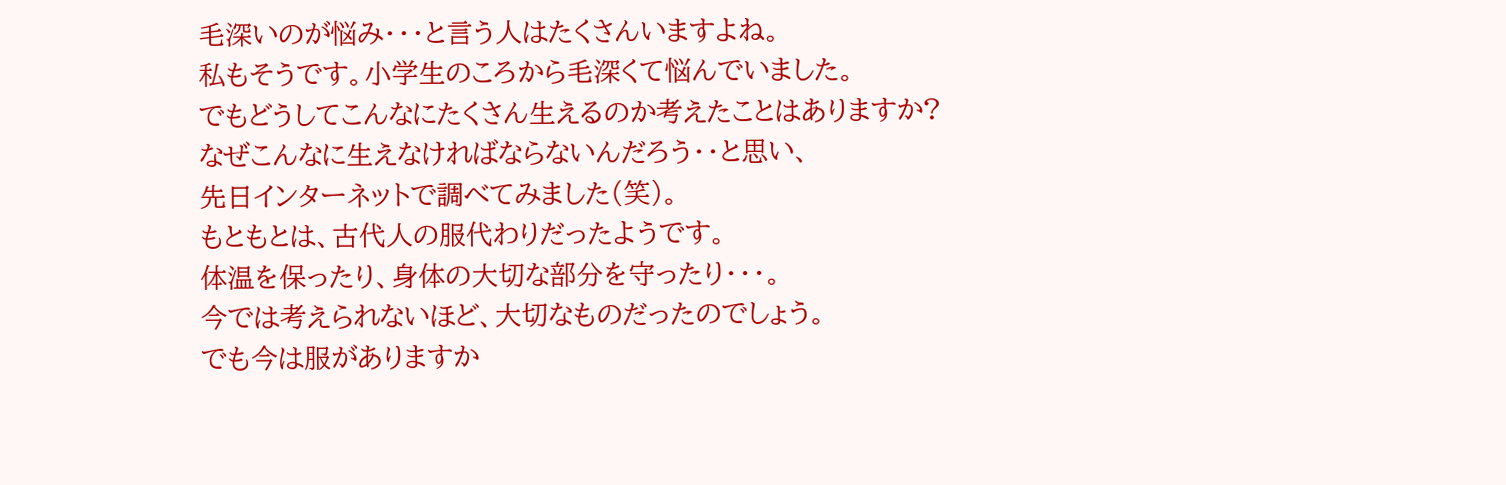毛深いのが悩み・・・と言う人はたくさんいますよね。
私もそうです。小学生のころから毛深くて悩んでいました。
でもどうしてこんなにたくさん生えるのか考えたことはありますか?
なぜこんなに生えなければならないんだろう・・と思い、
先日インターネットで調べてみました(笑)。
もともとは、古代人の服代わりだったようです。
体温を保ったり、身体の大切な部分を守ったり・・・。
今では考えられないほど、大切なものだったのでしょう。
でも今は服がありますか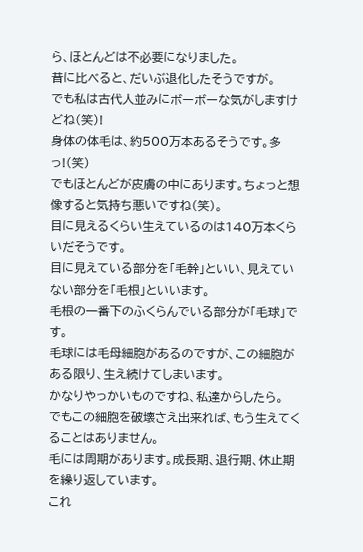ら、ほとんどは不必要になりました。
昔に比べると、だいぶ退化したそうですが。
でも私は古代人並みにボーボーな気がしますけどね(笑)!
身体の体毛は、約500万本あるそうです。多っ!(笑)
でもほとんどが皮膚の中にあります。ちょっと想像すると気持ち悪いですね(笑)。
目に見えるくらい生えているのは140万本くらいだそうです。
目に見えている部分を「毛幹」といい、見えていない部分を「毛根」といいます。
毛根の一番下のふくらんでいる部分が「毛球」です。
毛球には毛母細胞があるのですが、この細胞がある限り、生え続けてしまいます。
かなりやっかいものですね、私達からしたら。
でもこの細胞を破壊さえ出来れば、もう生えてくることはありません。
毛には周期があります。成長期、退行期、休止期を繰り返しています。
これ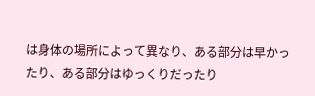は身体の場所によって異なり、ある部分は早かったり、ある部分はゆっくりだったり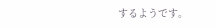するようです。